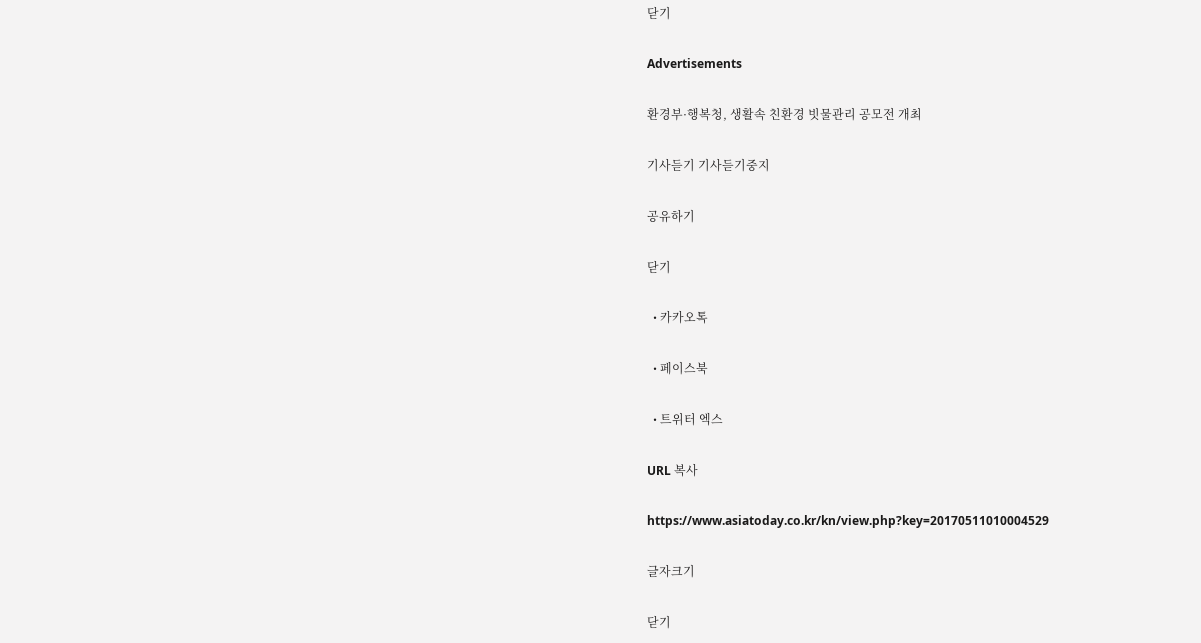닫기

Advertisements

환경부·행복청, 생활속 친환경 빗물관리 공모전 개최

기사듣기 기사듣기중지

공유하기

닫기

  • 카카오톡

  • 페이스북

  • 트위터 엑스

URL 복사

https://www.asiatoday.co.kr/kn/view.php?key=20170511010004529

글자크기

닫기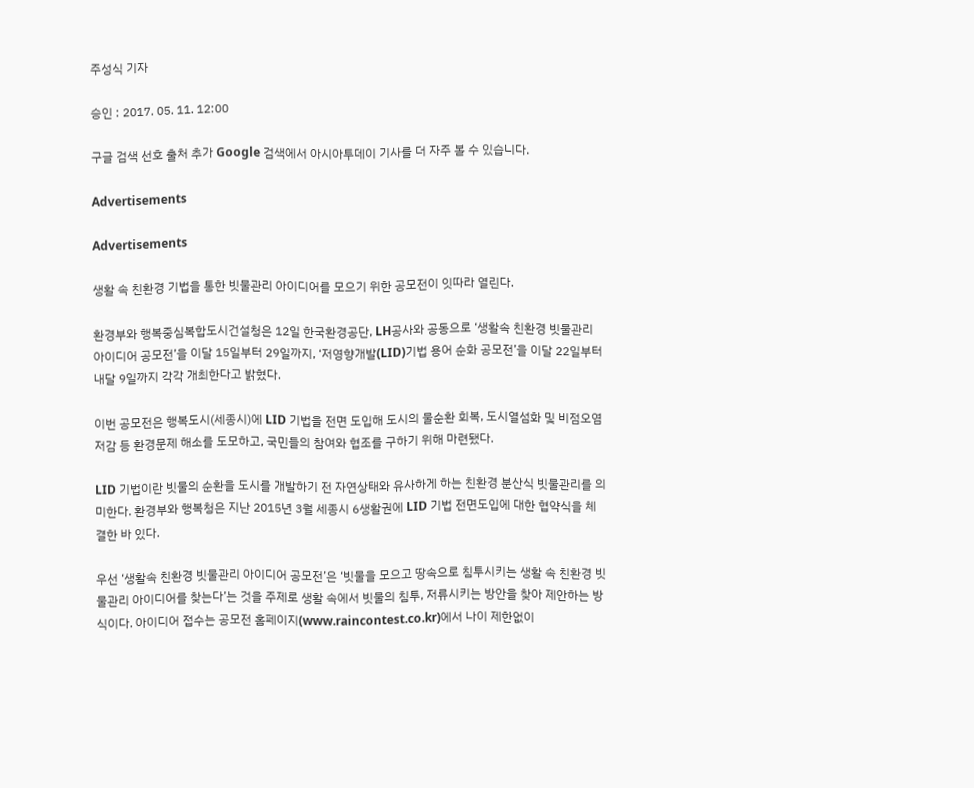주성식 기자

승인 : 2017. 05. 11. 12:00

구글 검색 선호 출처 추가 Google 검색에서 아시아투데이 기사를 더 자주 볼 수 있습니다.

Advertisements

Advertisements

생활 속 친환경 기법을 통한 빗물관리 아이디어를 모으기 위한 공모전이 잇따라 열린다.

환경부와 행복중심복합도시건설청은 12일 한국환경공단, LH공사와 공동으로 ‘생활속 친환경 빗물관리 아이디어 공모전’을 이달 15일부터 29일까지, ‘저영향개발(LID)기법 용어 순화 공모전’을 이달 22일부터 내달 9일까지 각각 개최한다고 밝혔다.

이번 공모전은 행복도시(세종시)에 LID 기법을 전면 도입해 도시의 물순환 회복, 도시열섬화 및 비점오염 저감 등 환경문제 해소를 도모하고, 국민들의 참여와 협조를 구하기 위해 마련됐다.

LID 기법이란 빗물의 순환을 도시를 개발하기 전 자연상태와 유사하게 하는 친환경 분산식 빗물관리를 의미한다. 환경부와 행복청은 지난 2015년 3월 세종시 6생활권에 LID 기법 전면도입에 대한 협약식을 체결한 바 있다.

우선 ‘생활속 친환경 빗물관리 아이디어 공모전’은 ‘빗물을 모으고 땅속으로 침투시키는 생활 속 친환경 빗물관리 아이디어를 찾는다’는 것을 주제로 생활 속에서 빗물의 침투, 저류시키는 방안을 찾아 제안하는 방식이다. 아이디어 접수는 공모전 홈페이지(www.raincontest.co.kr)에서 나이 제한없이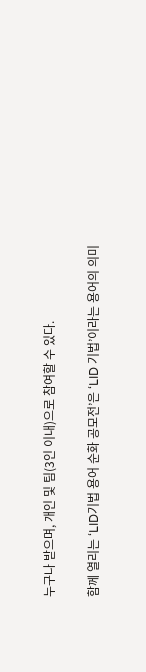누구나 받으며, 개인 및 팀(3인 이내)으로 참여할 수 있다.

함께 열리는 ‘LID기법 용어 순화 공모전’은 ‘LID 기법’이라는 용어의 의미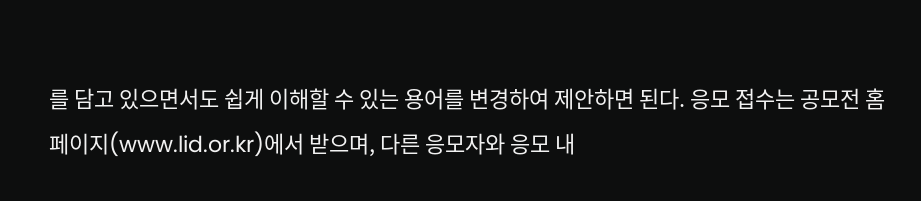를 담고 있으면서도 쉽게 이해할 수 있는 용어를 변경하여 제안하면 된다. 응모 접수는 공모전 홈페이지(www.lid.or.kr)에서 받으며, 다른 응모자와 응모 내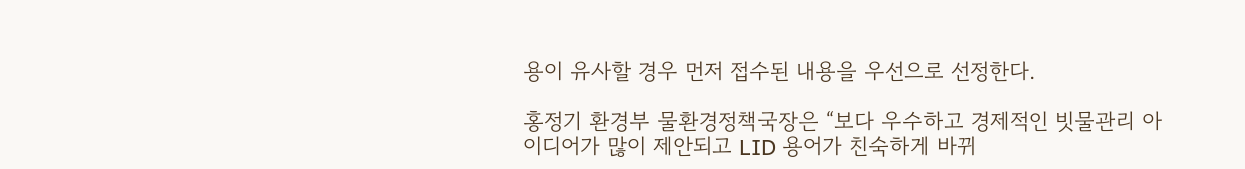용이 유사할 경우 먼저 접수된 내용을 우선으로 선정한다.

홍정기 환경부 물환경정책국장은 “보다 우수하고 경제적인 빗물관리 아이디어가 많이 제안되고 LID 용어가 친숙하게 바뀌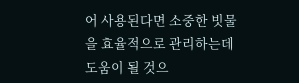어 사용된다면 소중한 빗물을 효율적으로 관리하는데 도움이 될 것으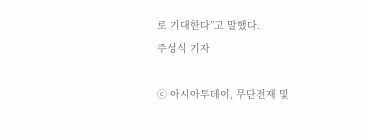로 기대한다”고 말했다.
주성식 기자

ⓒ 아시아투데이, 무단전재 및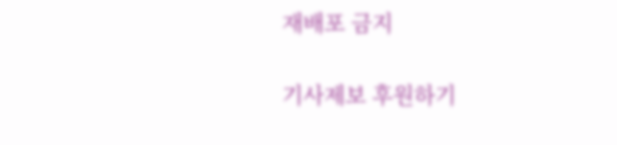재배포 금지

기사제보 후원하기